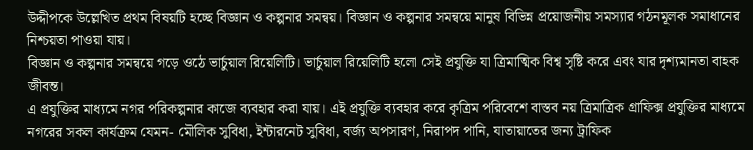উদ্দীপকে উল্লেখিত প্রথম বিষয়টি হচ্ছে বিজ্ঞান ও কল্পনার সমন্বয়। বিজ্ঞান ও কল্পনার সমন্বয়ে মানুষ বিভিন্ন প্রয়োজনীয় সমস্যার গঠনমূলক সমাধানের নিশ্চয়তা পাওয়া যায়।
বিজ্ঞান ও কল্পনার সমন্বয়ে গড়ে ওঠে ভার্চুয়াল রিয়েলিটি। ভার্চুয়াল রিয়েলিটি হলো সেই প্রযুক্তি যা ত্রিমাত্মিক বিশ্ব সৃষ্টি করে এবং যার দৃশ্যমানতা বাহক জীবন্ত।
এ প্রযুক্তির মাধ্যমে নগর পরিকল্পনার কাজে ব্যবহার করা যায়। এই প্রযুক্তি ব্যবহার করে কৃত্রিম পরিবেশে বাস্তব নয় ত্রিমাত্রিক গ্রাফিক্স প্রযুক্তির মাধ্যমে নগরের সকল কার্যক্রম যেমন- মৌলিক সুবিধা, ইন্টারনেট সুবিধা, বর্জ্য অপসারণ, নিরাপদ পানি, যাতায়াতের জন্য ট্রাফিক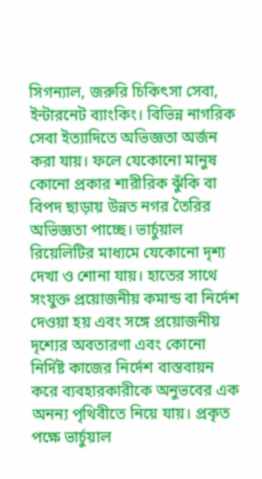সিগন্যাল, জরুরি চিকিৎসা সেবা, ইন্টারনেট ব্যাংকিং। বিভিন্ন নাগরিক সেবা ইত্যাদিতে অভিজ্ঞতা অর্জন করা যায়। ফলে যেকোনো মানুষ কোনো প্রকার শারীরিক ঝুঁকি বা বিপদ ছাড়ায় উন্নত নগর তৈরির অভিজ্ঞতা পাচ্ছে। ভার্চুয়াল রিয়েলিটির মাধ্যমে যেকোনো দৃশ্য দেখা ও শোনা যায়। হাতের সাথে সংযুক্ত প্রয়োজনীয় কমান্ড বা নির্দেশ দেওয়া হয় এবং সঙ্গে প্রয়োজনীয় দৃশ্যের অবতারণা এবং কোনো নির্দিষ্ট কাজের নির্দেশ বাস্তবায়ন করে ব্যবহারকারীকে অনুভবের এক অনন্য পৃথিবীতে নিয়ে যায়। প্রকৃত পক্ষে ভার্চুয়াল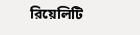রিয়েলিটি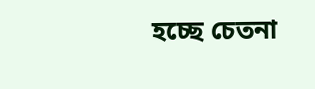হচ্ছে চেতনা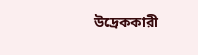উদ্রেককারী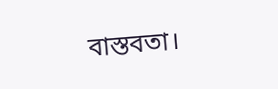বাস্তবতা।